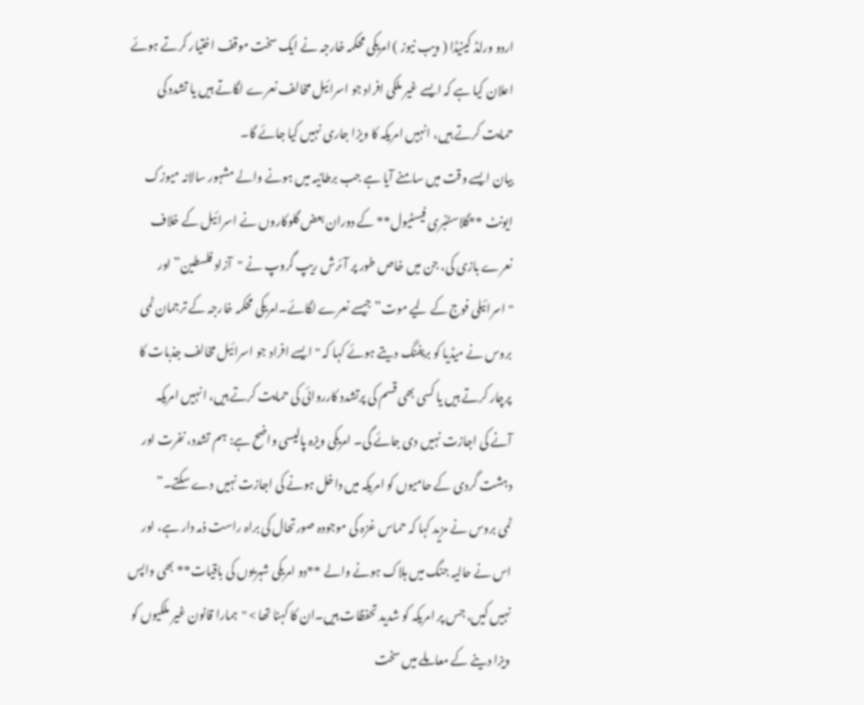اردو ورلڈ کینیڈا ( ویب نیوز ) امریکی محکمہ خارجہ نے ایک سخت موقف اختیار کرتے ہوئے اعلان کیا ہے کہ ایسے غیر ملکی افراد جو اسرائیل مخالف نعرے لگاتے ہیں یا تشدد کی حمایت کرتے ہیں، انہیں امریکہ کا ویزا جاری نہیں کیا جائے گا۔
بیان ایسے وقت میں سامنے آیا ہے جب برطانیہ میں ہونے والے مشہور سالانہ میوزک ایونٹ **گلاسٹنبری فیسٹیول** کے دوران بعض گلوکاروں نے اسرائیل کے خلاف نعرے بازی کی، جن میں خاص طور پر آئرش ریپ گروپ نے "آزاد فلسطین” اور "اسرائیلی فوج کے لیے موت” جیسے نعرے لگائے۔امریکی محکمہ خارجہ کے ترجمان ٹمی بروس نے میڈیا کو بریفنگ دیتے ہوئے کہا کہ "ایسے افراد جو اسرائیل مخالف جذبات کا پرچار کرتے ہیں یا کسی بھی قسم کی پرتشدد کارروائی کی حمایت کرتے ہیں، انہیں امریکہ آنے کی اجازت نہیں دی جائے گی۔ امریکی ویزہ پالیسی واضح ہے: ہم تشدد، نفرت اور دہشت گردی کے حامیوں کو امریکہ میں داخل ہونے کی اجازت نہیں دے سکتے۔”
ٹمی بروس نے مزید کہا کہ حماس غزہ کی موجودہ صورتحال کی براہ راست ذمہ دار ہے، اور اس نے حالیہ جنگ میں ہلاک ہونے والے **دو امریکی شہریوں کی باقیات** بھی واپس نہیں کیں، جس پر امریکہ کو شدید تحفظات ہیں۔ان کا کہنا تھا > "ہمارا قانون غیر ملکیوں کو ویزا دینے کے معاملے میں سخت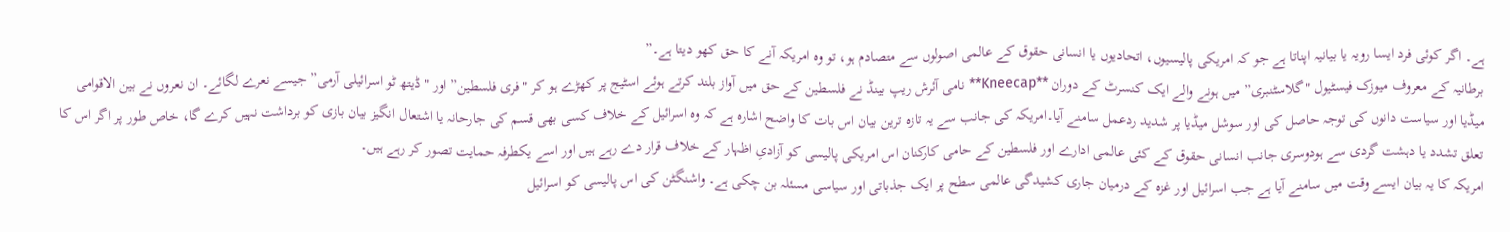ہے۔ اگر کوئی فرد ایسا رویہ یا بیانیہ اپناتا ہے جو کہ امریکی پالیسیوں، اتحادیوں یا انسانی حقوق کے عالمی اصولوں سے متصادم ہو، تو وہ امریکہ آنے کا حق کھو دیتا ہے۔”
برطانیہ کے معروف میوزک فیسٹیول "گلاسٹنبری” میں ہونے والے ایک کنسرٹ کے دوران **Kneecap** نامی آئرش ریپ بینڈ نے فلسطین کے حق میں آواز بلند کرتے ہوئے اسٹیج پر کھڑے ہو کر "فری فلسطین” اور "ڈیتھ ٹو اسرائیلی آرمی” جیسے نعرے لگائے۔ ان نعروں نے بین الاقوامی میڈیا اور سیاست دانوں کی توجہ حاصل کی اور سوشل میڈیا پر شدید ردعمل سامنے آیا۔امریکہ کی جانب سے یہ تازہ ترین بیان اس بات کا واضح اشارہ ہے کہ وہ اسرائیل کے خلاف کسی بھی قسم کی جارحانہ یا اشتعال انگیز بیان بازی کو برداشت نہیں کرے گا، خاص طور پر اگر اس کا تعلق تشدد یا دہشت گردی سے ہودوسری جانب انسانی حقوق کے کئی عالمی ادارے اور فلسطین کے حامی کارکنان اس امریکی پالیسی کو آزادیِ اظہار کے خلاف قرار دے رہے ہیں اور اسے یکطرفہ حمایت تصور کر رہے ہیں۔
امریکہ کا یہ بیان ایسے وقت میں سامنے آیا ہے جب اسرائیل اور غزہ کے درمیان جاری کشیدگی عالمی سطح پر ایک جذباتی اور سیاسی مسئلہ بن چکی ہے۔ واشنگٹن کی اس پالیسی کو اسرائیل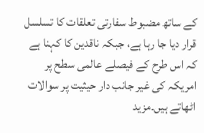کے ساتھ مضبوط سفارتی تعلقات کا تسلسل قرار دیا جا رہا ہے، جبکہ ناقدین کا کہنا ہے کہ اس طرح کے فیصلے عالمی سطح پر امریکہ کی غیر جانب دار حیثیت پر سوالات اٹھاتے ہیں۔مزید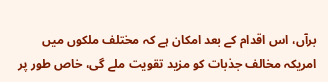برآں، اس اقدام کے بعد امکان ہے کہ مختلف ملکوں میں امریکہ مخالف جذبات کو مزید تقویت ملے گی، خاص طور پر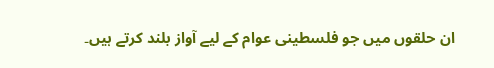ان حلقوں میں جو فلسطینی عوام کے لیے آواز بلند کرتے ہیں۔